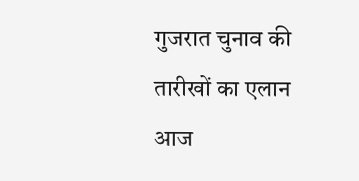गुजरात चुनाव की तारीखों का एलान आज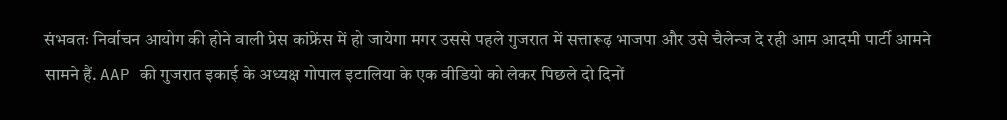संभवतः निर्वाचन आयोग की होने वाली प्रेस कांफ्रेंस में हो जायेगा मगर उससे पहले गुजरात में सत्तारूढ़ भाजपा और उसे चैलेन्ज दे रही आम आदमी पार्टी आमने सामने हैं. AAP की गुजरात इकाई के अध्यक्ष गोपाल इटालिया के एक वीडियो को लेकर पिछले दो दिनों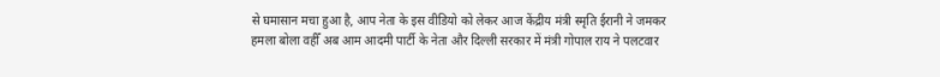से घमासान मचा हुआ है, आप नेता के इस वीडियो को लेकर आज केंद्रीय मंत्री स्मृति ईरानी ने जमकर हमला बोला वहीँ अब आम आदमी पार्टी के नेता और दिल्ली सरकार में मंत्री गोपाल राय ने पलटवार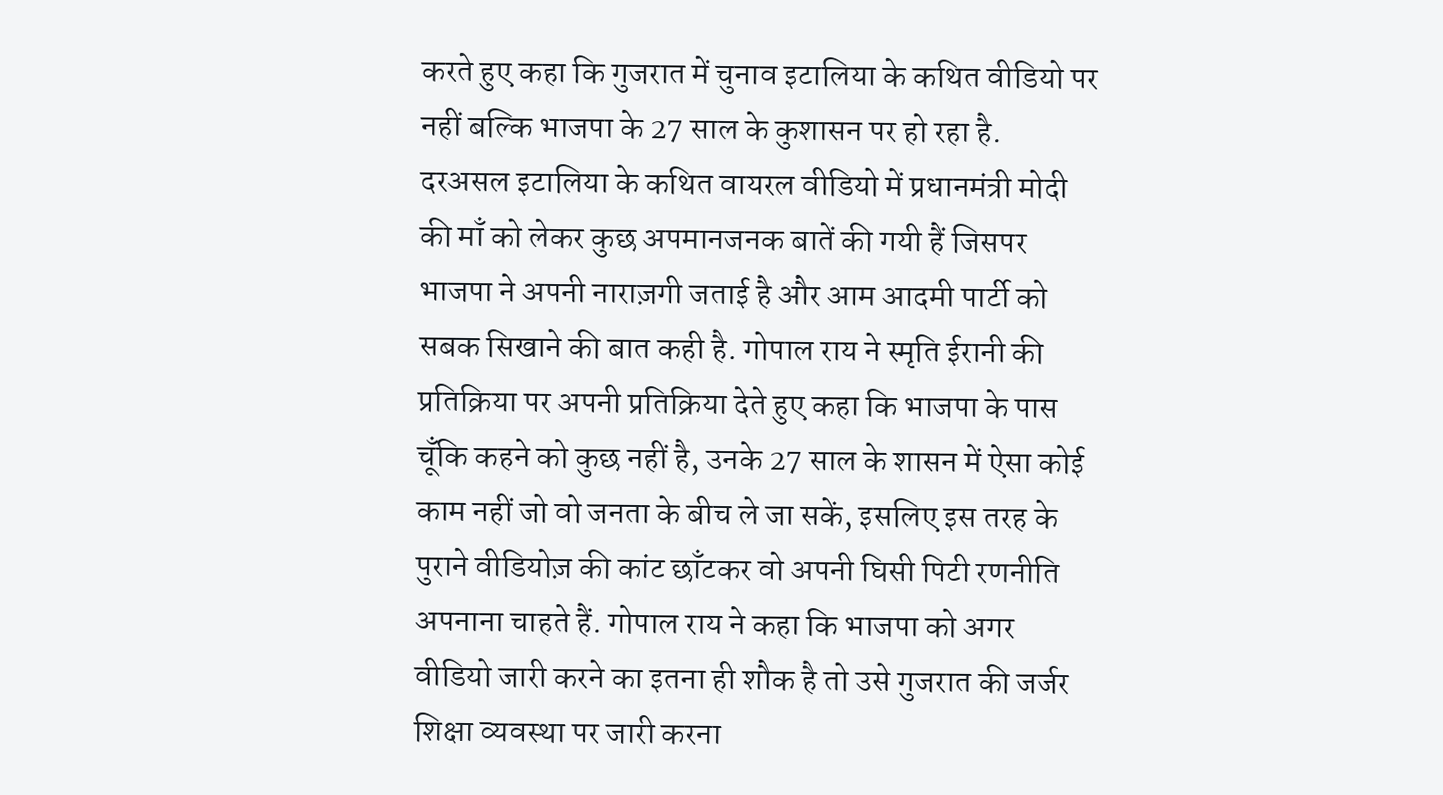करते हुए कहा कि गुजरात में चुनाव इटालिया के कथित वीडियो पर नहीं बल्कि भाजपा के 27 साल के कुशासन पर हो रहा है.
दरअसल इटालिया के कथित वायरल वीडियो में प्रधानमंत्री मोदी की माँ को लेकर कुछ अपमानजनक बातें की गयी हैं जिसपर भाजपा ने अपनी नाराज़गी जताई है और आम आदमी पार्टी को सबक सिखाने की बात कही है. गोपाल राय ने स्मृति ईरानी की प्रतिक्रिया पर अपनी प्रतिक्रिया देते हुए कहा कि भाजपा के पास चूँकि कहने को कुछ नहीं है, उनके 27 साल के शासन में ऐसा कोई काम नहीं जो वो जनता के बीच ले जा सकें, इसलिए इस तरह के पुराने वीडियोज़ की कांट छाँटकर वो अपनी घिसी पिटी रणनीति अपनाना चाहते हैं. गोपाल राय ने कहा कि भाजपा को अगर वीडियो जारी करने का इतना ही शौक है तो उसे गुजरात की जर्जर शिक्षा व्यवस्था पर जारी करना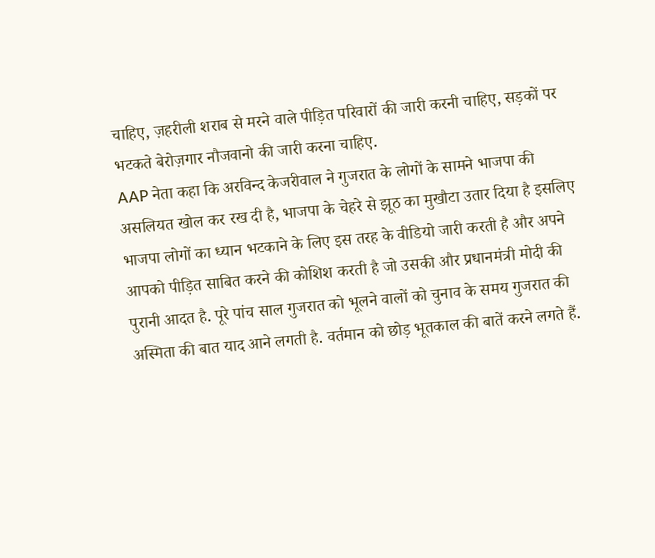चाहिए, ज़हरीली शराब से मरने वाले पीड़ित परिवारों की जारी करनी चाहिए, सड़कों पर भटकते बेरोज़गार नौजवानो की जारी करना चाहिए.
AAP नेता कहा कि अरविन्द केजरीवाल ने गुजरात के लोगों के सामने भाजपा की असलियत खोल कर रख दी है, भाजपा के चेहरे से झूठ का मुखौटा उतार दिया है इसलिए भाजपा लोगों का ध्यान भटकाने के लिए इस तरह के वीडियो जारी करती है और अपने आपको पीड़ित साबित करने की कोशिश करती है जो उसकी और प्रधानमंत्री मोदी की पुरानी आदत है. पूरे पांच साल गुजरात को भूलने वालों को चुनाव के समय गुजरात की अस्मिता की बात याद आने लगती है. वर्तमान को छोड़ भूतकाल की बातें करने लगते हैं.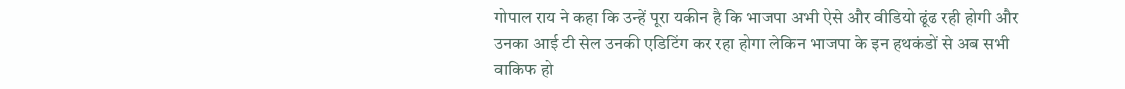गोपाल राय ने कहा कि उन्हें पूरा यकीन है कि भाजपा अभी ऐसे और वीडियो ढूंढ रही होगी और उनका आई टी सेल उनकी एडिटिंग कर रहा होगा लेकिन भाजपा के इन हथकंडों से अब सभी वाकिफ हो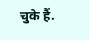चुके हैं.